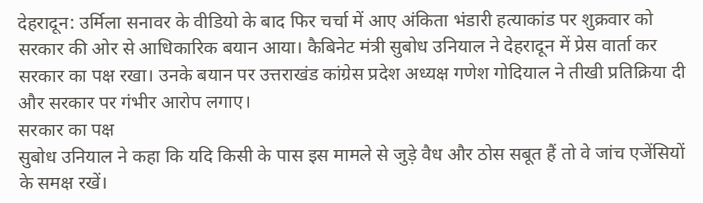देहरादून: उर्मिला सनावर के वीडियो के बाद फिर चर्चा में आए अंकिता भंडारी हत्याकांड पर शुक्रवार को सरकार की ओर से आधिकारिक बयान आया। कैबिनेट मंत्री सुबोध उनियाल ने देहरादून में प्रेस वार्ता कर सरकार का पक्ष रखा। उनके बयान पर उत्तराखंड कांग्रेस प्रदेश अध्यक्ष गणेश गोदियाल ने तीखी प्रतिक्रिया दी और सरकार पर गंभीर आरोप लगाए।
सरकार का पक्ष
सुबोध उनियाल ने कहा कि यदि किसी के पास इस मामले से जुड़े वैध और ठोस सबूत हैं तो वे जांच एजेंसियों के समक्ष रखें।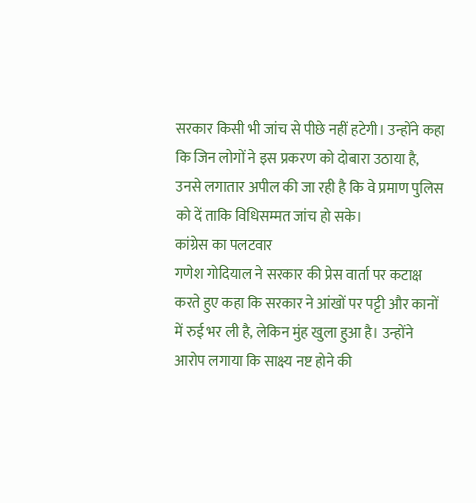सरकार किसी भी जांच से पीछे नहीं हटेगी। उन्होंने कहा कि जिन लोगों ने इस प्रकरण को दोबारा उठाया है, उनसे लगातार अपील की जा रही है कि वे प्रमाण पुलिस को दें ताकि विधिसम्मत जांच हो सके।
कांग्रेस का पलटवार
गणेश गोदियाल ने सरकार की प्रेस वार्ता पर कटाक्ष करते हुए कहा कि सरकार ने आंखों पर पट्टी और कानों में रुई भर ली है, लेकिन मुंह खुला हुआ है। उन्होंने आरोप लगाया कि साक्ष्य नष्ट होने की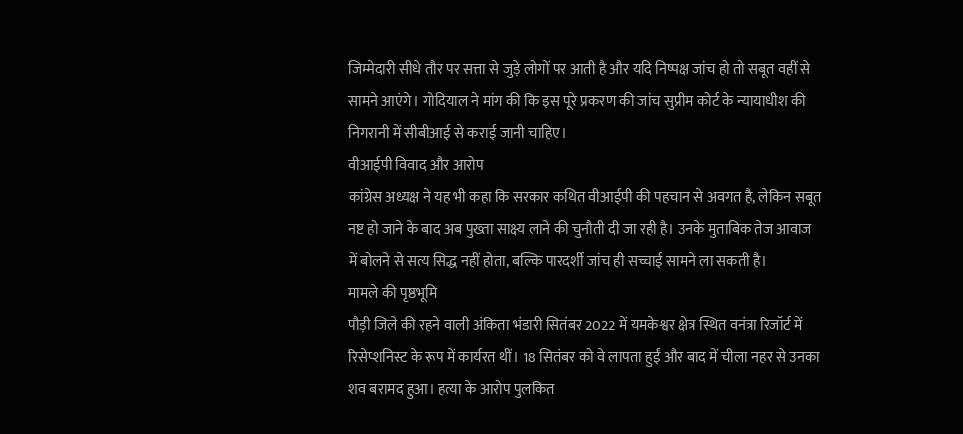जिम्मेदारी सीधे तौर पर सत्ता से जुड़े लोगों पर आती है और यदि निष्पक्ष जांच हो तो सबूत वहीं से सामने आएंगे। गोदियाल ने मांग की कि इस पूरे प्रकरण की जांच सुप्रीम कोर्ट के न्यायाधीश की निगरानी में सीबीआई से कराई जानी चाहिए।
वीआईपी विवाद और आरोप
कांग्रेस अध्यक्ष ने यह भी कहा कि सरकार कथित वीआईपी की पहचान से अवगत है, लेकिन सबूत नष्ट हो जाने के बाद अब पुख्ता साक्ष्य लाने की चुनौती दी जा रही है। उनके मुताबिक तेज आवाज में बोलने से सत्य सिद्ध नहीं होता, बल्कि पारदर्शी जांच ही सच्चाई सामने ला सकती है।
मामले की पृष्ठभूमि
पौड़ी जिले की रहने वाली अंकिता भंडारी सितंबर 2022 में यमकेश्वर क्षेत्र स्थित वनंत्रा रिजॉर्ट में रिसेप्शनिस्ट के रूप में कार्यरत थीं। 18 सितंबर को वे लापता हुईं और बाद में चीला नहर से उनका शव बरामद हुआ। हत्या के आरोप पुलकित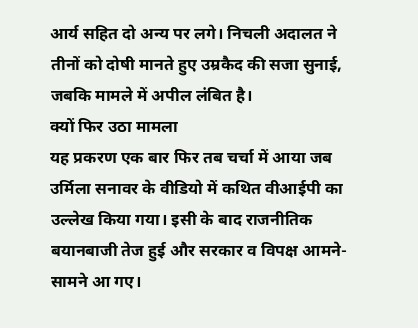आर्य सहित दो अन्य पर लगे। निचली अदालत ने तीनों को दोषी मानते हुए उम्रकैद की सजा सुनाई, जबकि मामले में अपील लंबित है।
क्यों फिर उठा मामला
यह प्रकरण एक बार फिर तब चर्चा में आया जब उर्मिला सनावर के वीडियो में कथित वीआईपी का उल्लेख किया गया। इसी के बाद राजनीतिक बयानबाजी तेज हुई और सरकार व विपक्ष आमने-सामने आ गए।